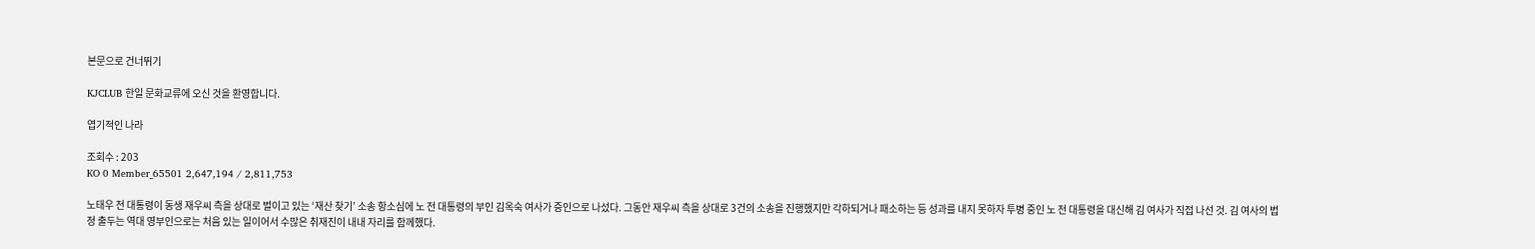본문으로 건너뛰기

KJCLUB 한일 문화교류에 오신 것을 환영합니다.

엽기적인 나라

조회수 : 203
KO 0 Member_65501 2,647,194 / 2,811,753

노태우 전 대통령이 동생 재우씨 측을 상대로 벌이고 있는 ‘재산 찾기’ 소송 항소심에 노 전 대통령의 부인 김옥숙 여사가 증인으로 나섰다. 그동안 재우씨 측을 상대로 3건의 소송을 진행했지만 각하되거나 패소하는 등 성과를 내지 못하자 투병 중인 노 전 대통령을 대신해 김 여사가 직접 나선 것. 김 여사의 법정 출두는 역대 영부인으로는 처음 있는 일이어서 수많은 취재진이 내내 자리를 함께했다.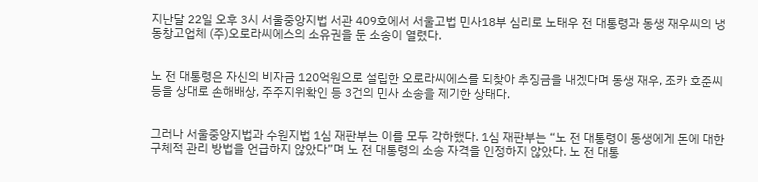지난달 22일 오후 3시 서울중앙지법 서관 409호에서 서울고법 민사18부 심리로 노태우 전 대통령과 동생 재우씨의 냉동창고업체 (주)오로라씨에스의 소유권을 둔 소송이 열렸다.


노 전 대통령은 자신의 비자금 120억원으로 설립한 오로라씨에스를 되찾아 추징금을 내겠다며 동생 재우, 조카 호준씨 등을 상대로 손해배상, 주주지위확인 등 3건의 민사 소송을 제기한 상태다.


그러나 서울중앙지법과 수원지법 1심 재판부는 이를 모두 각하했다. 1심 재판부는 “노 전 대통령이 동생에게 돈에 대한 구체적 관리 방법을 언급하지 않았다”며 노 전 대통령의 소송 자격을 인정하지 않았다. 노 전 대통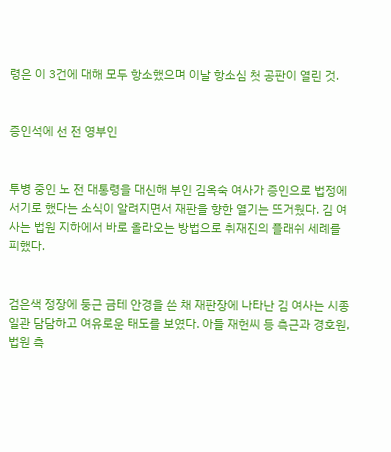령은 이 3건에 대해 모두 항소했으며 이날 항소심 첫 공판이 열린 것.


증인석에 선 전 영부인


투병 중인 노 전 대통령을 대신해 부인 김옥숙 여사가 증인으로 법정에 서기로 했다는 소식이 알려지면서 재판을 향한 열기는 뜨거웠다. 김 여사는 법원 지하에서 바로 올라오는 방법으로 취재진의 플래쉬 세례를 피했다.


검은색 정장에 둥근 금테 안경을 쓴 채 재판장에 나타난 김 여사는 시종일관 담담하고 여유로운 태도를 보였다. 아들 재헌씨 등 측근과 경호원, 법원 측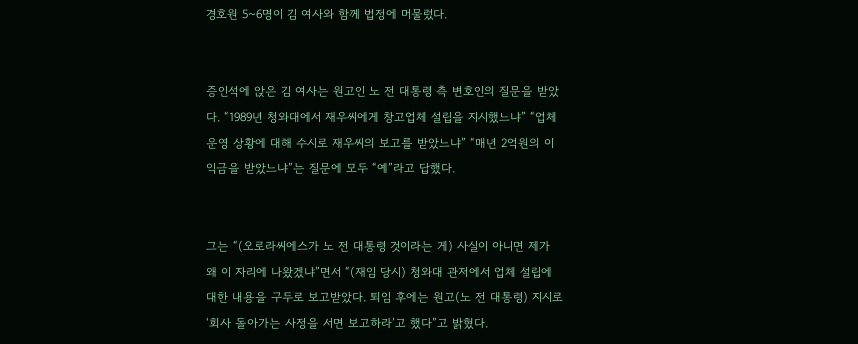경호원 5~6명이 김 여사와 함께 법정에 머물렀다.


증인석에 앉은 김 여사는 원고인 노 전 대통령 측 변호인의 질문을 받았다. “1989년 청와대에서 재우씨에게 창고업체 설립을 지시했느냐” “업체 운영 상황에 대해 수시로 재우씨의 보고를 받았느냐” “매년 2억원의 이익금을 받았느냐”는 질문에 모두 “예”라고 답했다.


그는 “(오로라씨에스가 노 전 대통령 것이라는 게) 사실이 아니면 제가 왜 이 자리에 나왔겠냐”면서 “(재임 당시) 청와대 관저에서 업체 설립에 대한 내용을 구두로 보고받았다. 퇴임 후에는 원고(노 전 대통령) 지시로 ‘회사 돌아가는 사정을 서면 보고하라’고 했다”고 밝혔다.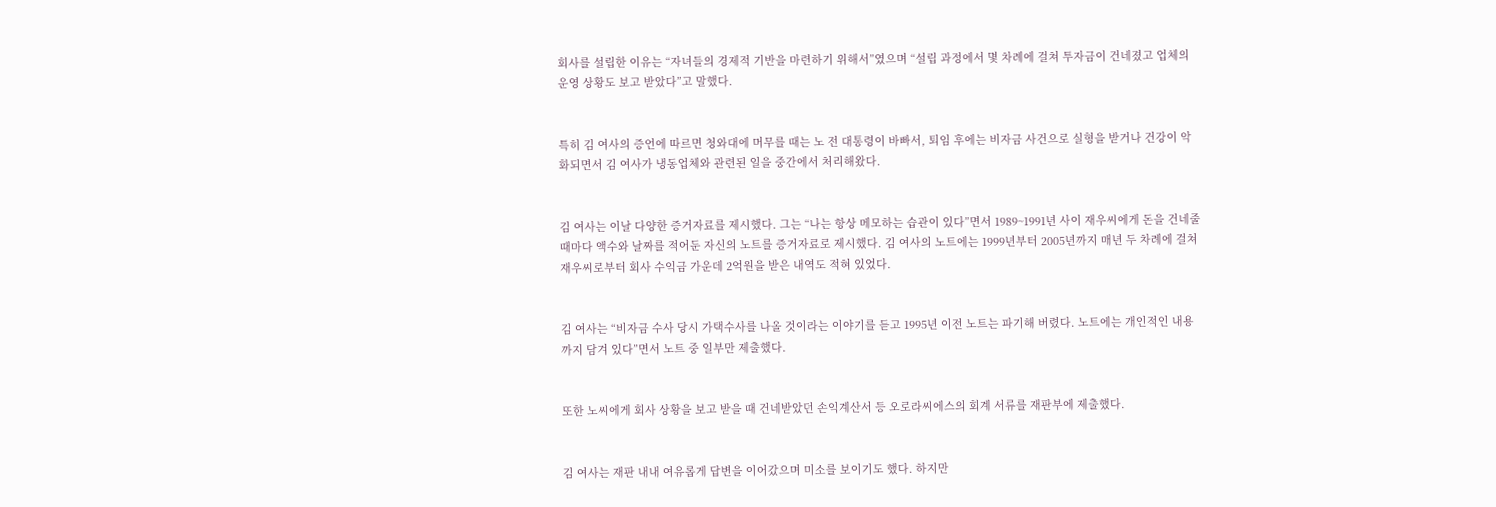회사를 설립한 이유는 “자녀들의 경제적 기반을 마련하기 위해서”였으며 “설립 과정에서 몇 차례에 걸쳐 투자금이 건네졌고 업체의 운영 상황도 보고 받았다”고 말했다.


특히 김 여사의 증언에 따르면 청와대에 머무를 때는 노 전 대통령이 바빠서, 퇴임 후에는 비자금 사건으로 실형을 받거나 건강이 악화되면서 김 여사가 냉동업체와 관련된 일을 중간에서 처리해왔다.


김 여사는 이날 다양한 증거자료를 제시했다. 그는 “나는 항상 메모하는 습관이 있다”면서 1989~1991년 사이 재우씨에게 돈을 건네줄 때마다 액수와 날짜를 적어둔 자신의 노트를 증거자료로 제시했다. 김 여사의 노트에는 1999년부터 2005년까지 매년 두 차례에 걸쳐 재우씨로부터 회사 수익금 가운데 2억원을 받은 내역도 적혀 있었다.


김 여사는 “비자금 수사 당시 가택수사를 나올 것이라는 이야기를 듣고 1995년 이전 노트는 파기해 버렸다. 노트에는 개인적인 내용까지 담겨 있다”면서 노트 중 일부만 제출했다.


또한 노씨에게 회사 상황을 보고 받을 때 건네받았던 손익계산서 등 오로라씨에스의 회계 서류를 재판부에 제출했다.


김 여사는 재판 내내 여유롭게 답변을 이어갔으며 미소를 보이기도 했다. 하지만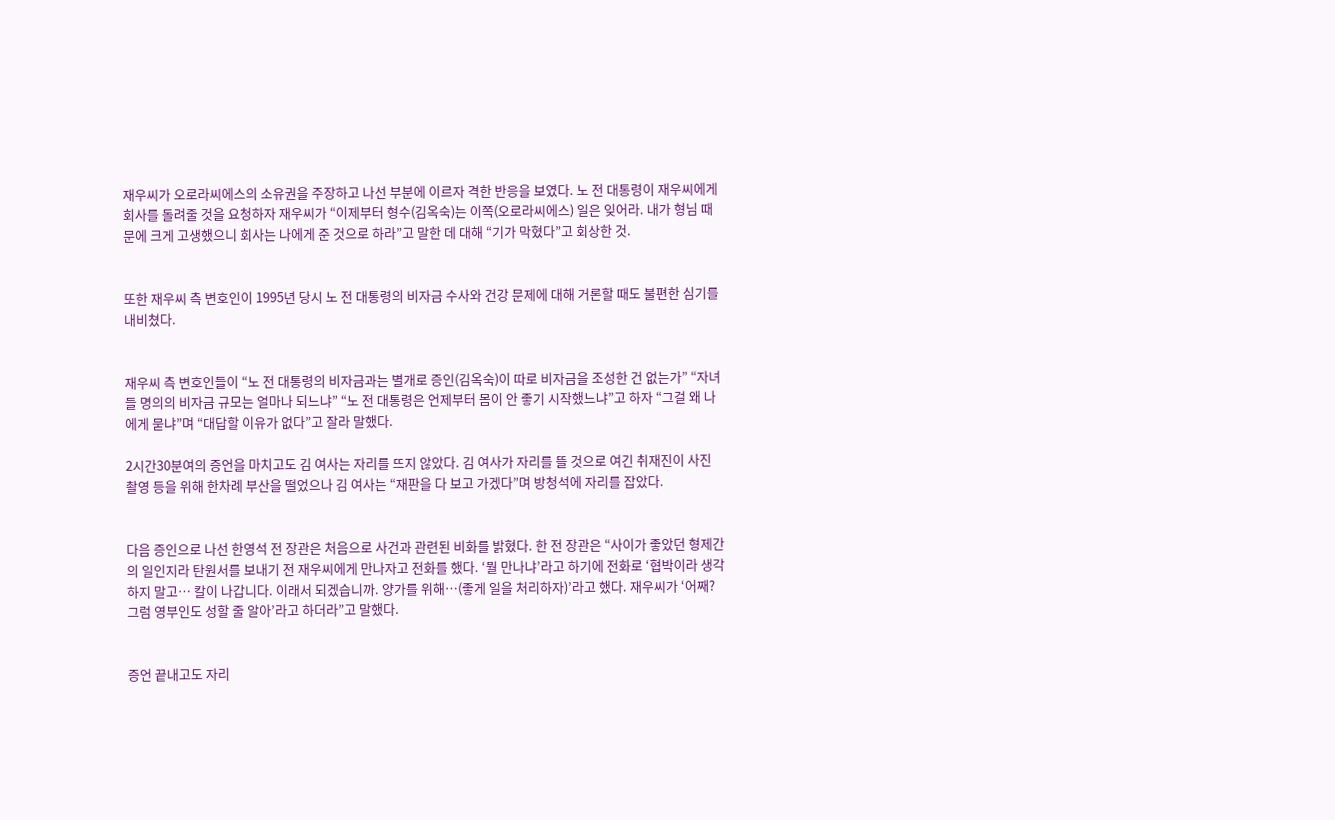재우씨가 오로라씨에스의 소유권을 주장하고 나선 부분에 이르자 격한 반응을 보였다. 노 전 대통령이 재우씨에게 회사를 돌려줄 것을 요청하자 재우씨가 “이제부터 형수(김옥숙)는 이쪽(오로라씨에스) 일은 잊어라. 내가 형님 때문에 크게 고생했으니 회사는 나에게 준 것으로 하라”고 말한 데 대해 “기가 막혔다”고 회상한 것.


또한 재우씨 측 변호인이 1995년 당시 노 전 대통령의 비자금 수사와 건강 문제에 대해 거론할 때도 불편한 심기를 내비쳤다.


재우씨 측 변호인들이 “노 전 대통령의 비자금과는 별개로 증인(김옥숙)이 따로 비자금을 조성한 건 없는가” “자녀들 명의의 비자금 규모는 얼마나 되느냐” “노 전 대통령은 언제부터 몸이 안 좋기 시작했느냐”고 하자 “그걸 왜 나에게 묻냐”며 “대답할 이유가 없다”고 잘라 말했다.

2시간30분여의 증언을 마치고도 김 여사는 자리를 뜨지 않았다. 김 여사가 자리를 뜰 것으로 여긴 취재진이 사진 촬영 등을 위해 한차례 부산을 떨었으나 김 여사는 “재판을 다 보고 가겠다”며 방청석에 자리를 잡았다.


다음 증인으로 나선 한영석 전 장관은 처음으로 사건과 관련된 비화를 밝혔다. 한 전 장관은 “사이가 좋았던 형제간의 일인지라 탄원서를 보내기 전 재우씨에게 만나자고 전화를 했다. ‘뭘 만나냐’라고 하기에 전화로 ‘협박이라 생각하지 말고… 칼이 나갑니다. 이래서 되겠습니까. 양가를 위해…(좋게 일을 처리하자)’라고 했다. 재우씨가 ‘어째? 그럼 영부인도 성할 줄 알아’라고 하더라”고 말했다.


증언 끝내고도 자리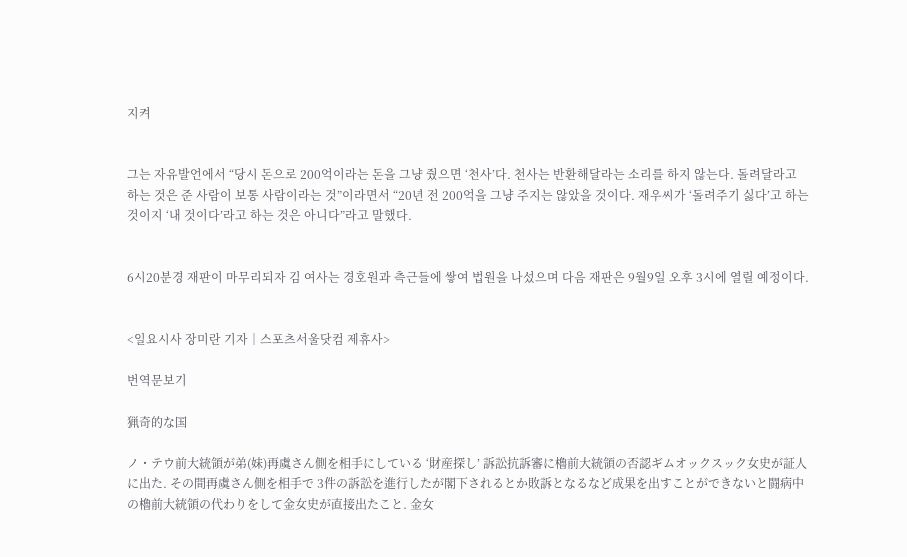지켜


그는 자유발언에서 “당시 돈으로 200억이라는 돈을 그냥 줬으면 ‘천사’다. 천사는 반환해달라는 소리를 하지 않는다. 돌려달라고 하는 것은 준 사람이 보통 사람이라는 것”이라면서 “20년 전 200억을 그냥 주지는 않았을 것이다. 재우씨가 ‘돌려주기 싫다’고 하는 것이지 ‘내 것이다’라고 하는 것은 아니다”라고 말했다.


6시20분경 재판이 마무리되자 김 여사는 경호원과 측근들에 쌓여 법원을 나섰으며 다음 재판은 9월9일 오후 3시에 열릴 예정이다.


<일요시사 장미란 기자│스포츠서울닷컴 제휴사>

번역문보기

猟奇的な国

ノ・テウ前大統領が弟(妹)再虞さん側を相手にしている ‘財産探し’ 訴訟抗訴審に櫓前大統領の否認ギムオックスック女史が証人に出た. その間再虞さん側を相手で 3件の訴訟を進行したが閣下されるとか敗訴となるなど成果を出すことができないと闘病中の櫓前大統領の代わりをして金女史が直接出たこと. 金女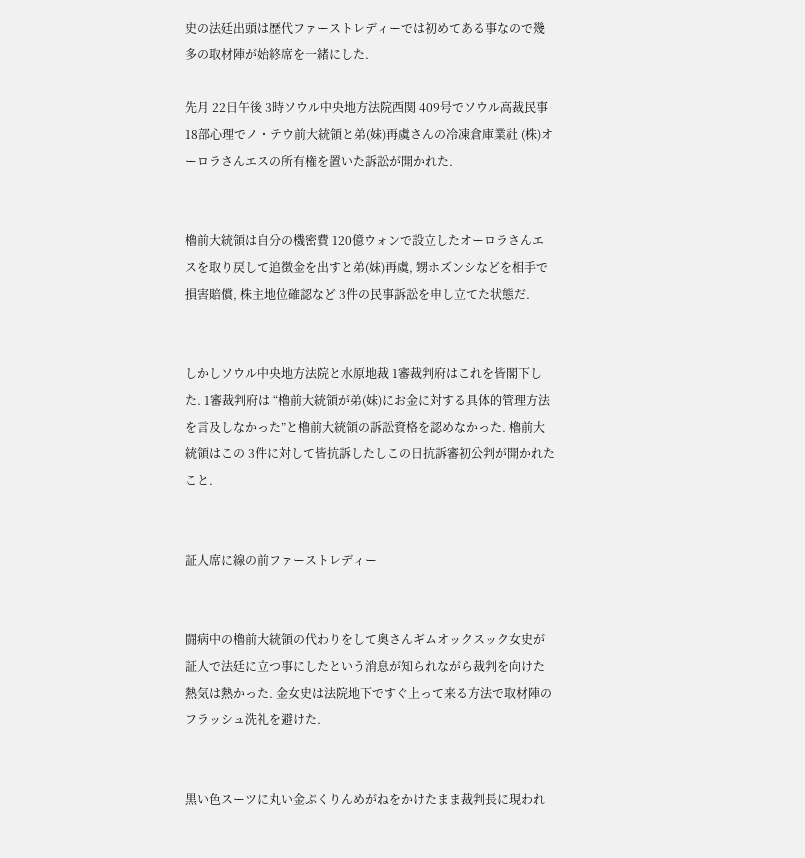史の法廷出頭は歴代ファーストレディーでは初めてある事なので幾多の取材陣が始終席を一緒にした.

先月 22日午後 3時ソウル中央地方法院西関 409号でソウル高裁民事18部心理でノ・テウ前大統領と弟(妹)再虞さんの冷凍倉庫業社 (株)オーロラさんエスの所有権を置いた訴訟が開かれた.


櫓前大統領は自分の機密費 120億ウォンで設立したオーロラさんエスを取り戻して追徴金を出すと弟(妹)再虞, 甥ホズンシなどを相手で損害賠償, 株主地位確認など 3件の民事訴訟を申し立てた状態だ.


しかしソウル中央地方法院と水原地裁 1審裁判府はこれを皆閣下した. 1審裁判府は “櫓前大統領が弟(妹)にお金に対する具体的管理方法を言及しなかった”と櫓前大統領の訴訟資格を認めなかった. 櫓前大統領はこの 3件に対して皆抗訴したしこの日抗訴審初公判が開かれたこと.


証人席に線の前ファーストレディー


闘病中の櫓前大統領の代わりをして奥さんギムオックスック女史が証人で法廷に立つ事にしたという消息が知られながら裁判を向けた熱気は熱かった. 金女史は法院地下ですぐ上って来る方法で取材陣のフラッシュ洗礼を避けた.


黒い色スーツに丸い金ぷくりんめがねをかけたまま裁判長に現われ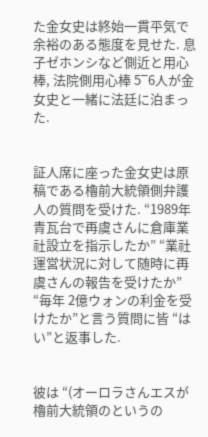た金女史は終始一貫平気で余裕のある態度を見せた. 息子ゼホンシなど側近と用心棒, 法院側用心棒 5‾6人が金女史と一緒に法廷に泊まった.


証人席に座った金女史は原稿である櫓前大統領側弁護人の質問を受けた. “1989年青瓦台で再虞さんに倉庫業社設立を指示したか” “業社運営状況に対して随時に再虞さんの報告を受けたか” “毎年 2億ウォンの利金を受けたか”と言う質問に皆 “はい”と返事した.


彼は “(オーロラさんエスが櫓前大統領のというの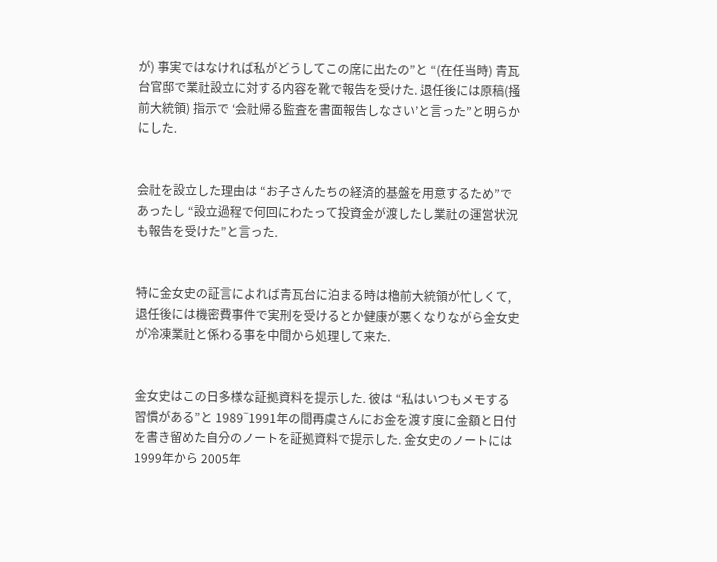が) 事実ではなければ私がどうしてこの席に出たの”と “(在任当時) 青瓦台官邸で業社設立に対する内容を靴で報告を受けた. 退任後には原稿(掻前大統領) 指示で ‘会社帰る監査を書面報告しなさい’と言った”と明らかにした.


会社を設立した理由は “お子さんたちの経済的基盤を用意するため”であったし “設立過程で何回にわたって投資金が渡したし業社の運営状況も報告を受けた”と言った.


特に金女史の証言によれば青瓦台に泊まる時は櫓前大統領が忙しくて, 退任後には機密費事件で実刑を受けるとか健康が悪くなりながら金女史が冷凍業社と係わる事を中間から処理して来た.


金女史はこの日多様な証拠資料を提示した. 彼は “私はいつもメモする習慣がある”と 1989‾1991年の間再虞さんにお金を渡す度に金額と日付を書き留めた自分のノートを証拠資料で提示した. 金女史のノートには 1999年から 2005年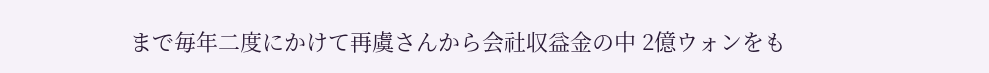まで毎年二度にかけて再虞さんから会社収益金の中 2億ウォンをも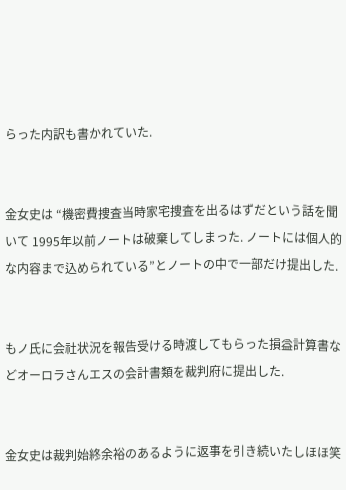らった内訳も書かれていた.


金女史は “機密費捜査当時家宅捜査を出るはずだという話を聞いて 1995年以前ノートは破棄してしまった. ノートには個人的な内容まで込められている”とノートの中で一部だけ提出した.


もノ氏に会社状況を報告受ける時渡してもらった損益計算書などオーロラさんエスの会計書類を裁判府に提出した.


金女史は裁判始終余裕のあるように返事を引き続いたしほほ笑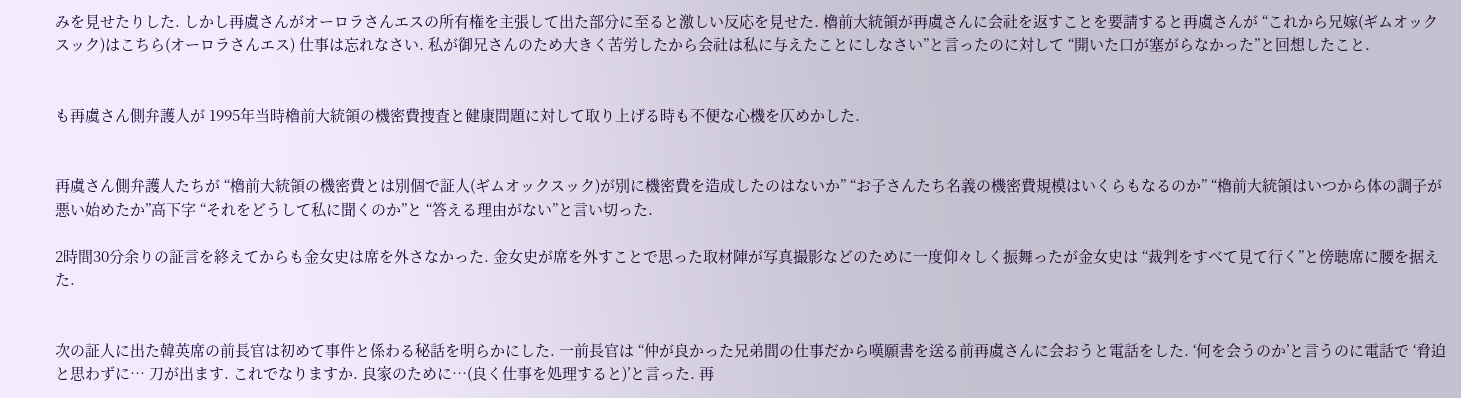みを見せたりした. しかし再虞さんがオーロラさんエスの所有権を主張して出た部分に至ると激しい反応を見せた. 櫓前大統領が再虞さんに会社を返すことを要請すると再虞さんが “これから兄嫁(ギムオックスック)はこちら(オーロラさんエス) 仕事は忘れなさい. 私が御兄さんのため大きく苦労したから会社は私に与えたことにしなさい”と言ったのに対して “開いた口が塞がらなかった”と回想したこと.


も再虞さん側弁護人が 1995年当時櫓前大統領の機密費捜査と健康問題に対して取り上げる時も不便な心機を仄めかした.


再虞さん側弁護人たちが “櫓前大統領の機密費とは別個で証人(ギムオックスック)が別に機密費を造成したのはないか” “お子さんたち名義の機密費規模はいくらもなるのか” “櫓前大統領はいつから体の調子が悪い始めたか”高下字 “それをどうして私に聞くのか”と “答える理由がない”と言い切った.

2時間30分余りの証言を終えてからも金女史は席を外さなかった. 金女史が席を外すことで思った取材陣が写真撮影などのために一度仰々しく振舞ったが金女史は “裁判をすべて見て行く”と傍聴席に腰を据えた.


次の証人に出た韓英席の前長官は初めて事件と係わる秘話を明らかにした. 一前長官は “仲が良かった兄弟間の仕事だから嘆願書を送る前再虞さんに会おうと電話をした. ‘何を会うのか’と言うのに電話で ‘脅迫と思わずに… 刀が出ます. これでなりますか. 良家のために…(良く仕事を処理すると)’と言った. 再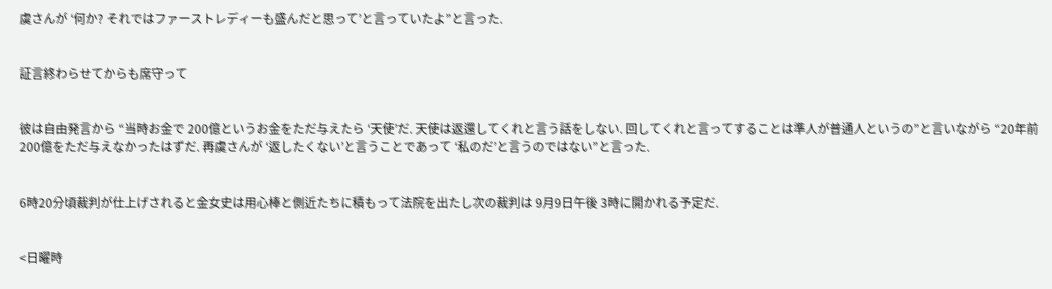虞さんが ‘何か? それではファーストレディーも盛んだと思って’と言っていたよ”と言った.


証言終わらせてからも席守って


彼は自由発言から “当時お金で 200億というお金をただ与えたら ‘天使’だ. 天使は返還してくれと言う話をしない. 回してくれと言ってすることは準人が普通人というの”と言いながら “20年前 200億をただ与えなかったはずだ. 再虞さんが ‘返したくない’と言うことであって ‘私のだ’と言うのではない”と言った.


6時20分頃裁判が仕上げされると金女史は用心棒と側近たちに積もって法院を出たし次の裁判は 9月9日午後 3時に開かれる予定だ.


<日曜時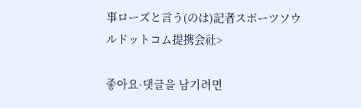事ローズと言う(のは)記者スポーツソウルドットコム提携会社>

좋아요·댓글을 남기려면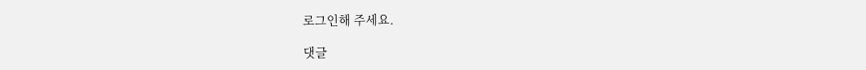로그인해 주세요.

댓글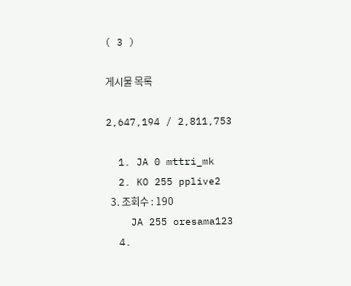( 3 )

게시물 목록

2,647,194 / 2,811,753

  1. JA 0 mttri_mk
  2. KO 255 pplive2
  3. 조회수 : 190
    JA 255 oresama123
  4.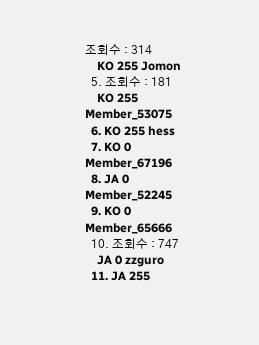조회수 : 314
    KO 255 Jomon
  5. 조회수 : 181
    KO 255 Member_53075
  6. KO 255 hess
  7. KO 0 Member_67196
  8. JA 0 Member_52245
  9. KO 0 Member_65666
  10. 조회수 : 747
    JA 0 zzguro
  11. JA 255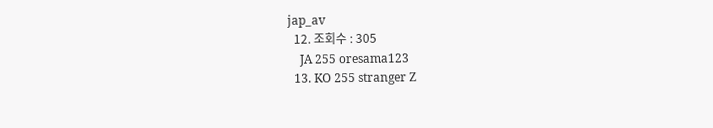jap_av
  12. 조회수 : 305
    JA 255 oresama123
  13. KO 255 stranger Z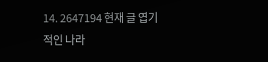14. 2647194 현재 글 엽기적인 나라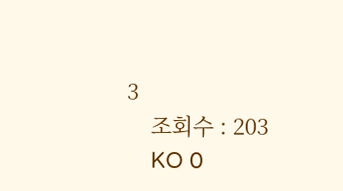3
    조회수 : 203
    KO 0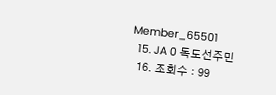Member_65501
  15. JA 0 독도선주민
  16. 조회수 : 99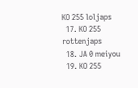KO 255 loljaps
  17. KO 255 rottenjaps
  18. JA 0 meiyou
  19. KO 255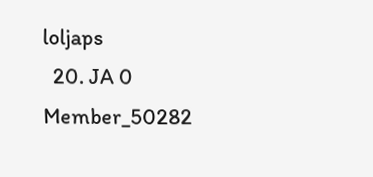loljaps
  20. JA 0 Member_50282